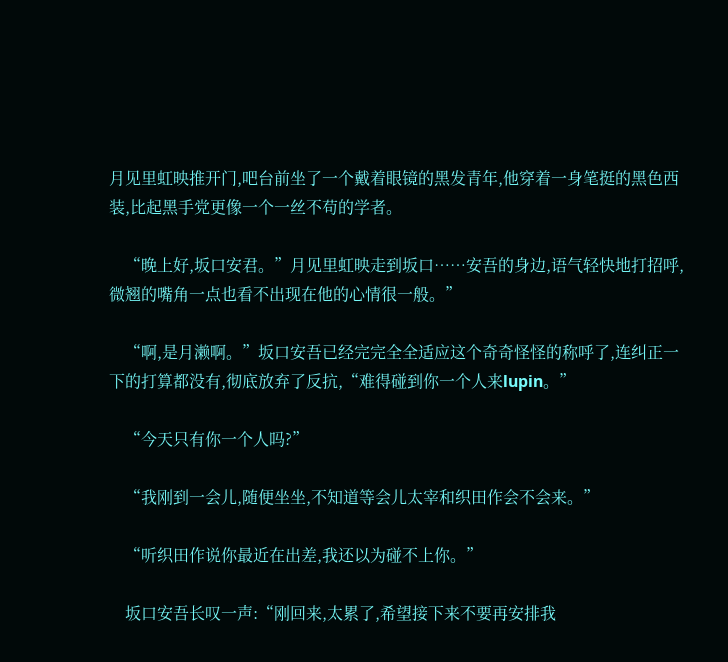月见里虹映推开门,吧台前坐了一个戴着眼镜的黑发青年,他穿着一身笔挺的黑色西装,比起黑手党更像一个一丝不苟的学者。

    “晚上好,坂口安君。”月见里虹映走到坂口……安吾的身边,语气轻快地打招呼,微翘的嘴角一点也看不出现在他的心情很一般。”

    “啊,是月濑啊。”坂口安吾已经完完全全适应这个奇奇怪怪的称呼了,连纠正一下的打算都没有,彻底放弃了反抗,“难得碰到你一个人来lupin。”

    “今天只有你一个人吗?”

    “我刚到一会儿,随便坐坐,不知道等会儿太宰和织田作会不会来。”

    “听织田作说你最近在出差,我还以为碰不上你。”

    坂口安吾长叹一声:“刚回来,太累了,希望接下来不要再安排我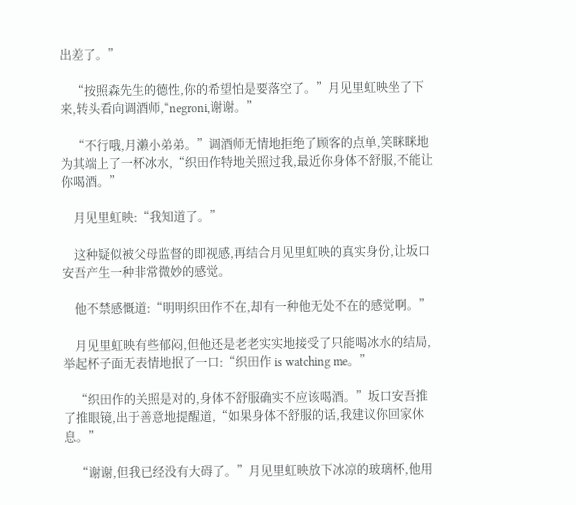出差了。”

    “按照森先生的德性,你的希望怕是要落空了。”月见里虹映坐了下来,转头看向调酒师,“negroni,谢谢。”

    “不行哦,月濑小弟弟。”调酒师无情地拒绝了顾客的点单,笑眯眯地为其端上了一杯冰水,“织田作特地关照过我,最近你身体不舒服,不能让你喝酒。”

    月见里虹映:“我知道了。”

    这种疑似被父母监督的即视感,再结合月见里虹映的真实身份,让坂口安吾产生一种非常微妙的感觉。

    他不禁感慨道:“明明织田作不在,却有一种他无处不在的感觉啊。”

    月见里虹映有些郁闷,但他还是老老实实地接受了只能喝冰水的结局,举起杯子面无表情地抿了一口:“织田作 is watching me。”

    “织田作的关照是对的,身体不舒服确实不应该喝酒。”坂口安吾推了推眼镜,出于善意地提醒道,“如果身体不舒服的话,我建议你回家休息。”

    “谢谢,但我已经没有大碍了。”月见里虹映放下冰凉的玻璃杯,他用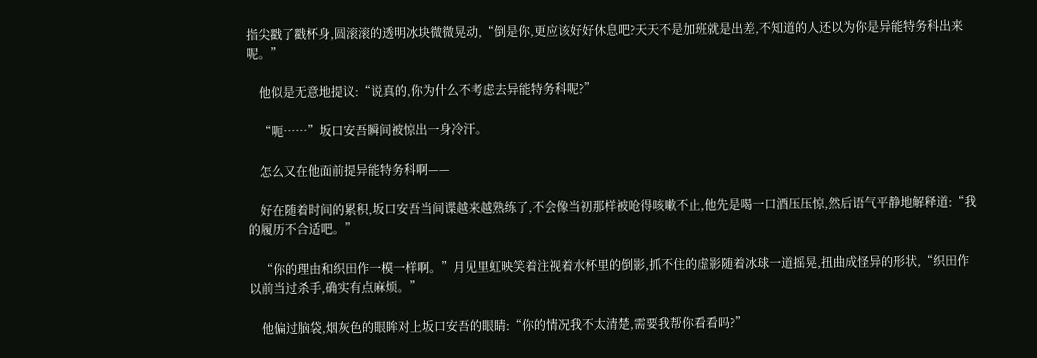指尖戳了戳杯身,圆滚滚的透明冰块微微晃动,“倒是你,更应该好好休息吧?天天不是加班就是出差,不知道的人还以为你是异能特务科出来呢。”

    他似是无意地提议:“说真的,你为什么不考虑去异能特务科呢?”

    “呃……”坂口安吾瞬间被惊出一身冷汗。

    怎么又在他面前提异能特务科啊——

    好在随着时间的累积,坂口安吾当间谍越来越熟练了,不会像当初那样被呛得咳嗽不止,他先是喝一口酒压压惊,然后语气平静地解释道:“我的履历不合适吧。”

    “你的理由和织田作一模一样啊。”月见里虹映笑着注视着水杯里的倒影,抓不住的虚影随着冰球一道摇晃,扭曲成怪异的形状,“织田作以前当过杀手,确实有点麻烦。”

    他偏过脑袋,烟灰色的眼眸对上坂口安吾的眼睛:“你的情况我不太清楚,需要我帮你看看吗?”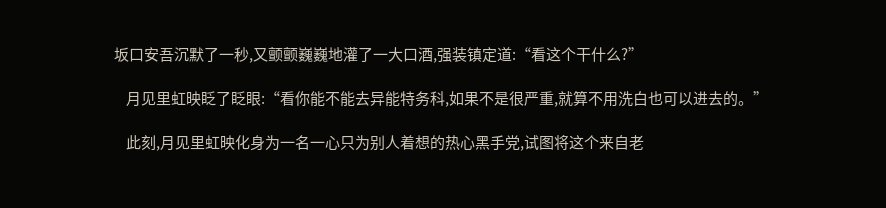坂口安吾沉默了一秒,又颤颤巍巍地灌了一大口酒,强装镇定道:“看这个干什么?”

    月见里虹映眨了眨眼:“看你能不能去异能特务科,如果不是很严重,就算不用洗白也可以进去的。”

    此刻,月见里虹映化身为一名一心只为别人着想的热心黑手党,试图将这个来自老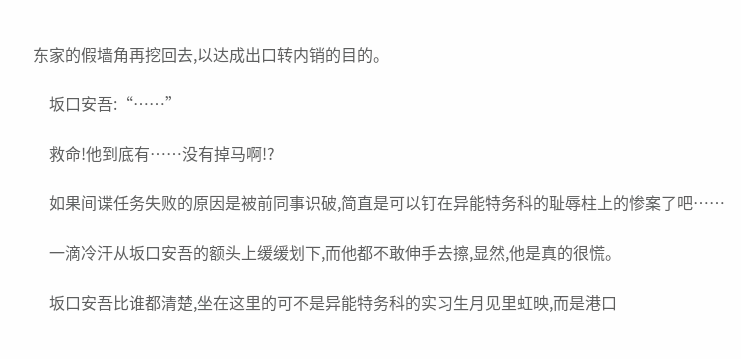东家的假墙角再挖回去,以达成出口转内销的目的。

    坂口安吾:“……”

    救命!他到底有……没有掉马啊!?

    如果间谍任务失败的原因是被前同事识破,简直是可以钉在异能特务科的耻辱柱上的惨案了吧……

    一滴冷汗从坂口安吾的额头上缓缓划下,而他都不敢伸手去擦,显然,他是真的很慌。

    坂口安吾比谁都清楚,坐在这里的可不是异能特务科的实习生月见里虹映,而是港口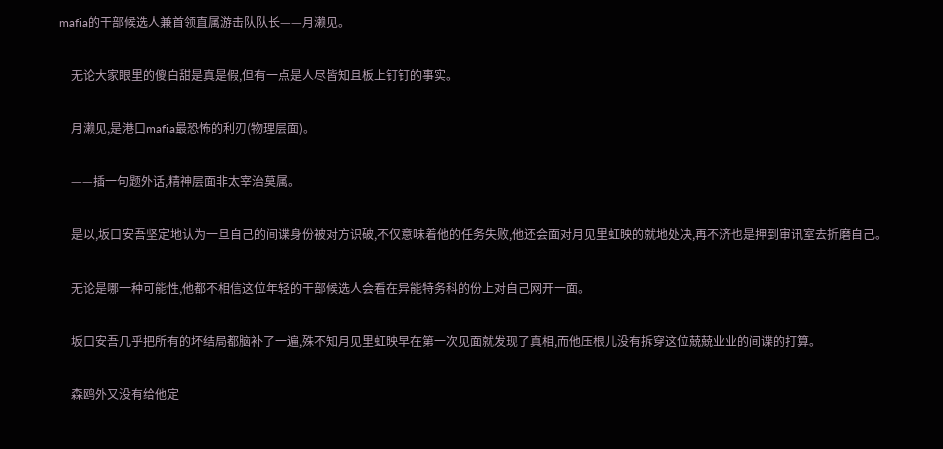mafia的干部候选人兼首领直属游击队队长——月濑见。

    无论大家眼里的傻白甜是真是假,但有一点是人尽皆知且板上钉钉的事实。

    月濑见,是港口mafia最恐怖的利刃(物理层面)。

    ——插一句题外话,精神层面非太宰治莫属。

    是以,坂口安吾坚定地认为一旦自己的间谍身份被对方识破,不仅意味着他的任务失败,他还会面对月见里虹映的就地处决,再不济也是押到审讯室去折磨自己。

    无论是哪一种可能性,他都不相信这位年轻的干部候选人会看在异能特务科的份上对自己网开一面。

    坂口安吾几乎把所有的坏结局都脑补了一遍,殊不知月见里虹映早在第一次见面就发现了真相,而他压根儿没有拆穿这位兢兢业业的间谍的打算。

    森鸥外又没有给他定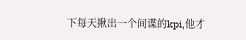下每天揪出一个间谍的kpi,他才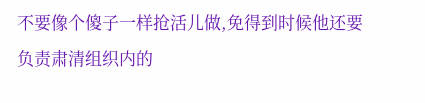不要像个傻子一样抢活儿做,免得到时候他还要负责肃清组织内的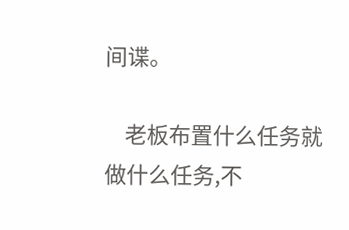间谍。

    老板布置什么任务就做什么任务,不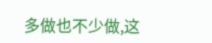多做也不少做,这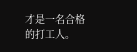才是一名合格的打工人。